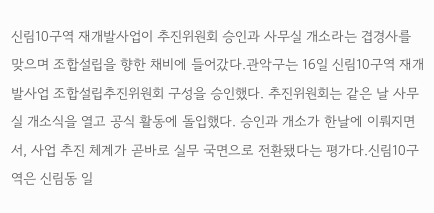신림10구역 재개발사업이 추진위원회 승인과 사무실 개소라는 겹경사를 맞으며 조합설립을 향한 채비에 들어갔다.관악구는 16일 신림10구역 재개발사업 조합설립추진위원회 구성을 승인했다. 추진위원회는 같은 날 사무실 개소식을 열고 공식 활동에 돌입했다. 승인과 개소가 한날에 이뤄지면서, 사업 추진 체계가 곧바로 실무 국면으로 전환됐다는 평가다.신림10구역은 신림동 일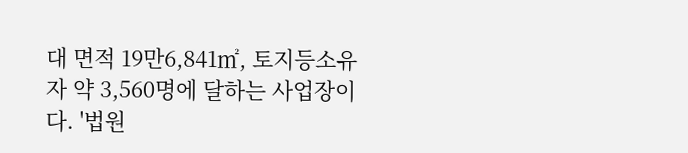대 면적 19만6,841㎡, 토지등소유자 약 3,560명에 달하는 사업장이다. '법원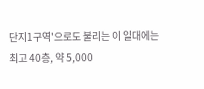단지1구역'으로도 불리는 이 일대에는 최고 40층, 약 5,000